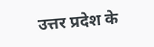उत्तर प्रदेश के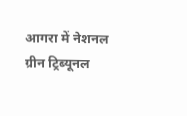आगरा में नेशनल ग्रीन ट्रिब्यूनल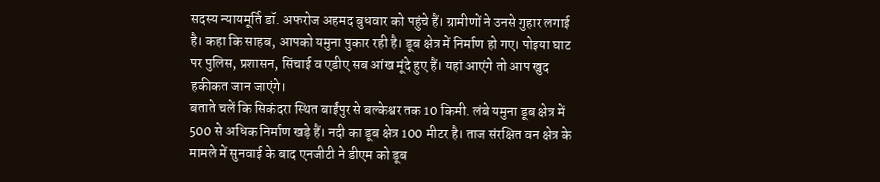सदस्य न्यायमूर्ति डॉ. अफरोज अहमद बुधवार को पहुंचे हैं। ग्रामीणों ने उनसे गुहार लगाई है। कहा कि साहब, आपको यमुना पुकार रही है। डूब क्षेत्र में निर्माण हो गए। पोइया घाट पर पुलिस, प्रशासन, सिंचाई व एडीए सब आंख मूंदे हुए हैं। यहां आएंगे तो आप खुद हकीकत जान जाएंगे।
बताते चलें कि सिकंदरा स्थित बाईंपुर से बल्केश्वर तक 10 किमी. लंबे यमुना डूब क्षेत्र में 500 से अधिक निर्माण खड़े हैं। नदी का डूब क्षेत्र 100 मीटर है। ताज संरक्षित वन क्षेत्र के मामले में सुनवाई के बाद एनजीटी ने डीएम को डूब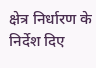क्षेत्र निर्धारण के निर्देश दिए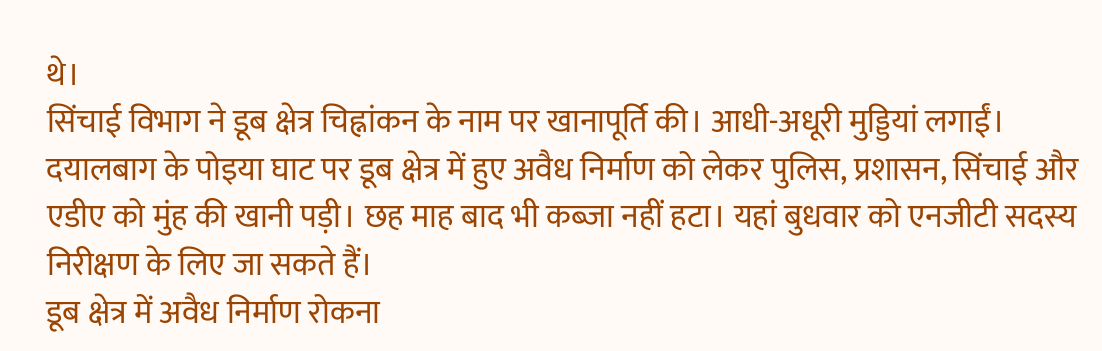थे।
सिंचाई विभाग ने डूब क्षेत्र चिह्नांकन के नाम पर खानापूर्ति की। आधी-अधूरी मुड्डियां लगाईं। दयालबाग के पोइया घाट पर डूब क्षेत्र में हुए अवैध निर्माण को लेकर पुलिस, प्रशासन, सिंचाई और एडीए को मुंह की खानी पड़ी। छह माह बाद भी कब्जा नहीं हटा। यहां बुधवार को एनजीटी सदस्य निरीक्षण के लिए जा सकते हैं।
डूब क्षेत्र में अवैध निर्माण रोकना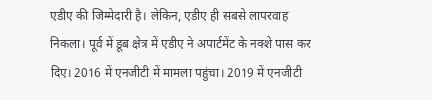एडीए की जिम्मेदारी है। लेकिन, एडीए ही सबसे लापरवाह निकला। पूर्व में डूब क्षेत्र में एडीए ने अपार्टमेंट के नक्शे पास कर दिए। 2016 में एनजीटी में मामला पहुंचा। 2019 में एनजीटी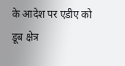के आदेश पर एडीए को डूब क्षेत्र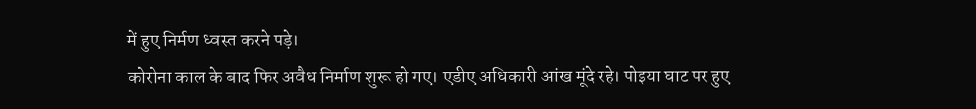में हुए निर्मण ध्वस्त करने पड़े।
कोरोना काल के बाद फिर अवैध निर्माण शुरू हो गए। एडीए अधिकारी आंख मूंदे रहे। पोइया घाट पर हुए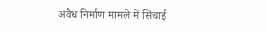अवैध निर्माण मामले में सिंचाई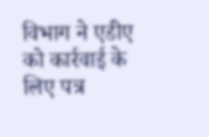विभाग ने एडीए को कार्रवाई के लिए पत्र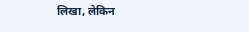लिखा, लेकिन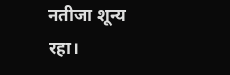नतीजा शून्य रहा।